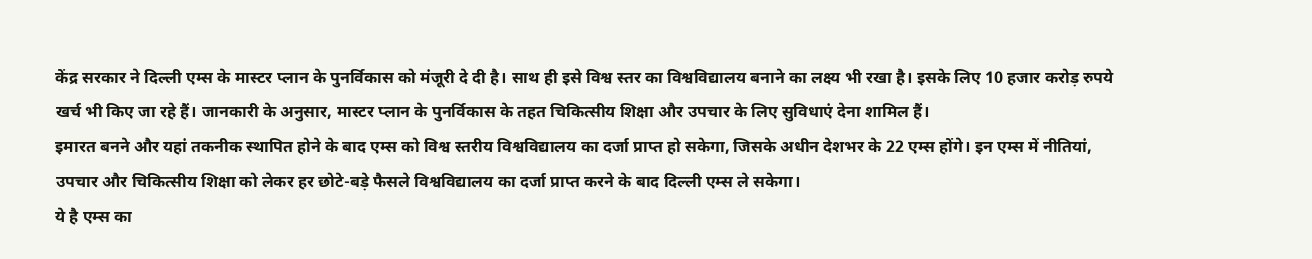केंद्र सरकार ने दिल्ली एम्स के मास्टर प्लान के पुनर्विकास को मंजूरी दे दी है। साथ ही इसे विश्व स्तर का विश्वविद्यालय बनाने का लक्ष्य भी रखा है। इसके लिए 10 हजार करोड़ रुपये खर्च भी किए जा रहे हैं। जानकारी के अनुसार, मास्टर प्लान के पुनर्विकास के तहत चिकित्सीय शिक्षा और उपचार के लिए सुविधाएं देना शामिल हैं।
इमारत बनने और यहां तकनीक स्थापित होने के बाद एम्स को विश्व स्तरीय विश्वविद्यालय का दर्जा प्राप्त हो सकेगा, जिसके अधीन देशभर के 22 एम्स होंगे। इन एम्स में नीतियां, उपचार और चिकित्सीय शिक्षा को लेकर हर छोटे-बड़े फैसले विश्वविद्यालय का दर्जा प्राप्त करने के बाद दिल्ली एम्स ले सकेगा।
ये है एम्स का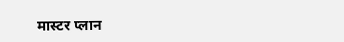मास्टर प्लान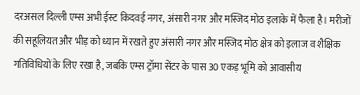दरअसल दिल्ली एम्स अभी ईस्ट किदवई नगर, अंसारी नगर और मस्जिद मोठ इलाके में फैला है। मरीजों की सहूलियत और भीड़ को ध्यान में रखते हुए अंसारी नगर और मस्जिद मोठ क्षेत्र को इलाज व शैक्षिक गतिविधियों के लिए रखा है, जबकि एम्स ट्रॉमा सेंटर के पास 30 एकड़ भूमि को आवासीय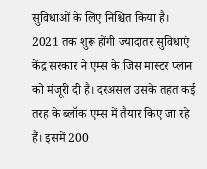सुविधाओं के लिए निश्चित किया है।
2021 तक शुरू होंगी ज्यादातर सुविधाएं
केंद्र सरकार ने एम्स के जिस मास्टर प्लान को मंजूरी दी है। दरअसल उसके तहत कई तरह के ब्लॉक एम्स में तैयार किए जा रहे हैं। इसमें 200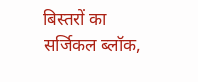बिस्तरों का सर्जिकल ब्लॉक,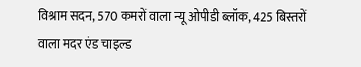विश्राम सदन, 570 कमरों वाला न्यू ओपीडी ब्लॉक, 425 बिस्तरों वाला मदर एंड चाइल्ड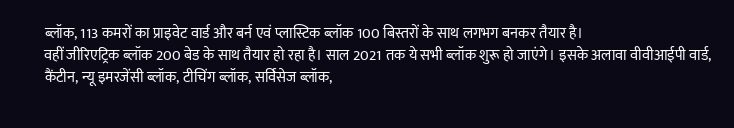ब्लॉक, 113 कमरों का प्राइवेट वार्ड और बर्न एवं प्लास्टिक ब्लॉक 100 बिस्तरों के साथ लगभग बनकर तैयार है।
वहीं जीरिएट्रिक ब्लॉक 200 बेड के साथ तैयार हो रहा है। साल 2021 तक ये सभी ब्लॉक शुरू हो जाएंगे। इसके अलावा वीवीआईपी वार्ड, कैंटीन, न्यू इमरजेंसी ब्लॉक, टीचिंग ब्लॉक, सर्विसेज ब्लॉक,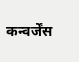कन्वर्जेंस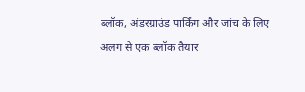ब्लॉक, अंडरग्राउंड पार्किंग और जांच के लिए अलग से एक ब्लॉक तैयार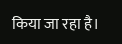किया जा रहा है।